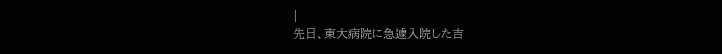|
先日、東大病院に急遽入院した吉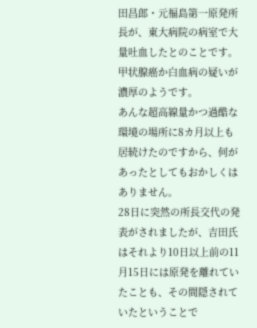田昌郎・元福島第一原発所長が、東大病院の病室で大量吐血したとのことです。甲状腺癌か白血病の疑いが濃厚のようです。
あんな超高線量かつ過酷な環境の場所に8カ月以上も居続けたのですから、何があったとしてもおかしくはありません。
28日に突然の所長交代の発表がされましたが、吉田氏はそれより10日以上前の11月15日には原発を離れていたことも、その間隠されていたということで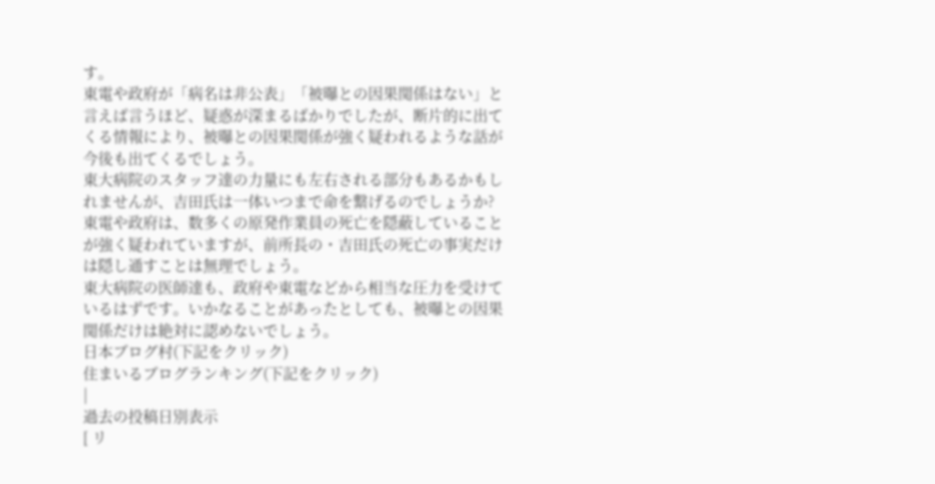す。
東電や政府が「病名は非公表」「被曝との因果関係はない」と言えば言うほど、疑惑が深まるばかりでしたが、断片的に出てくる情報により、被曝との因果関係が強く疑われるような話が今後も出てくるでしょう。
東大病院のスタッフ達の力量にも左右される部分もあるかもしれませんが、吉田氏は一体いつまで命を繋げるのでしょうか?
東電や政府は、数多くの原発作業員の死亡を隠蔽していることが強く疑われていますが、前所長の・吉田氏の死亡の事実だけは隠し通すことは無理でしょう。
東大病院の医師達も、政府や東電などから相当な圧力を受けているはずです。いかなることがあったとしても、被曝との因果関係だけは絶対に認めないでしょう。
日本ブログ村(下記をクリック)
住まいるブログランキング(下記をクリック)
|
過去の投稿日別表示
[ リ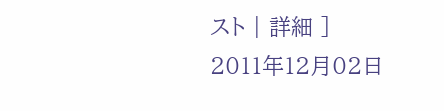スト | 詳細 ]
2011年12月02日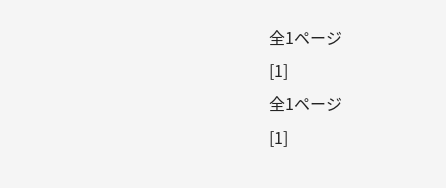全1ページ
[1]
全1ページ
[1]